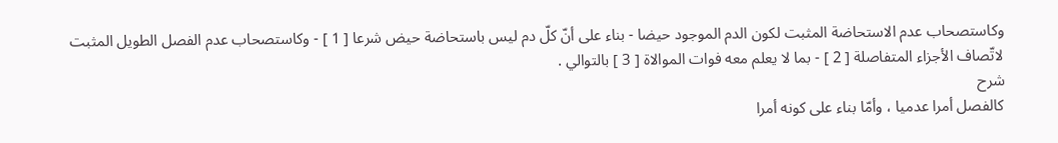وكاستصحاب عدم الاستحاضة المثبت لكون الدم الموجود حيضا - بناء على أنّ كلّ دم ليس باستحاضة حيض شرعا [ 1 ] - وكاستصحاب عدم الفصل الطويل المثبت لاتّصاف الأجزاء المتفاصلة [ 2 ] - بما لا يعلم معه فوات الموالاة [ 3 ] بالتوالي .
شرح
كالفصل أمرا عدميا ، وأمّا بناء على كونه أمرا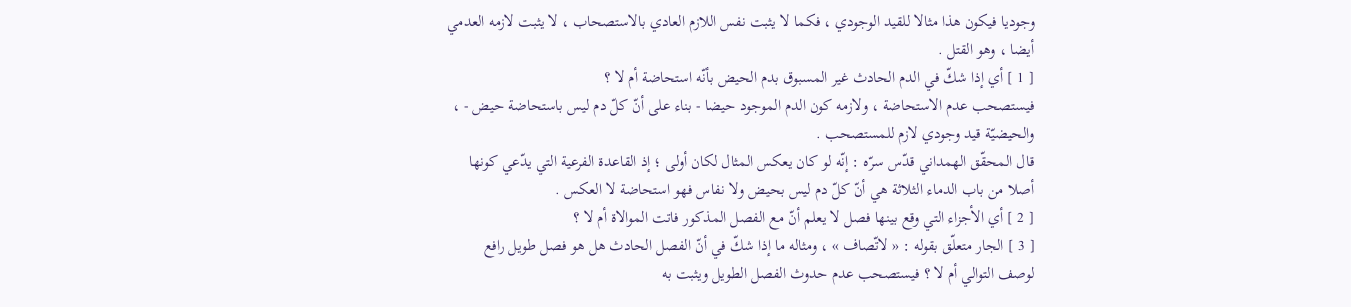وجوديا فيكون هذا مثالا للقيد الوجودي ، فكما لا يثبت نفس اللازم العادي بالاستصحاب ، لا يثبت لازمه العدمي أيضا ، وهو القتل .
[ 1 ] أي إذا شكّ في الدم الحادث غير المسبوق بدم الحيض بأنّه استحاضة أم لا ؟
فيستصحب عدم الاستحاضة ، ولازمه كون الدم الموجود حيضا - بناء على أنّ كلّ دم ليس باستحاضة حيض - ، والحيضيّة قيد وجودي لازم للمستصحب .
قال المحقّق الهمداني قدّس سرّه : إنّه لو كان يعكس المثال لكان أولى ؛ إذ القاعدة الفرعية التي يدّعي كونها أصلا من باب الدماء الثلاثة هي أنّ كلّ دم ليس بحيض ولا نفاس فهو استحاضة لا العكس .
[ 2 ] أي الأجزاء التي وقع بينها فصل لا يعلم أنّ مع الفصل المذكور فاتت الموالاة أم لا ؟
[ 3 ] الجار متعلّق بقوله : « لاتّصاف » ، ومثاله ما إذا شكّ في أنّ الفصل الحادث هل هو فصل طويل رافع لوصف التوالي أم لا ؟ فيستصحب عدم حدوث الفصل الطويل ويثبت به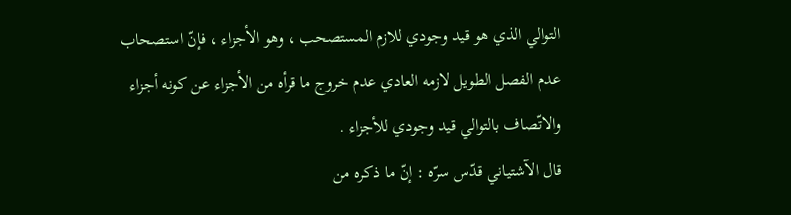التوالي الذي هو قيد وجودي للازم المستصحب ، وهو الأجزاء ، فإنّ استصحاب عدم الفصل الطويل لازمه العادي عدم خروج ما قرأه من الأجزاء عن كونه أجزاء والاتّصاف بالتوالي قيد وجودي للأجزاء .
قال الآشتياني قدّس سرّه : إنّ ما ذكره من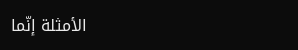الأمثلة إنّما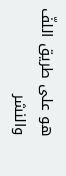هو على طريق اللفّ والنشر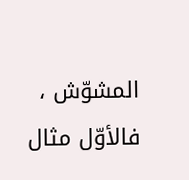المشوّش ، فالأوّل مثال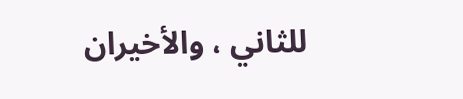للثاني ، والأخيران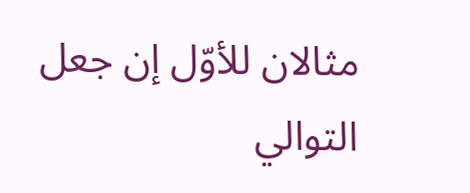مثالان للأوّل إن جعل التوالي